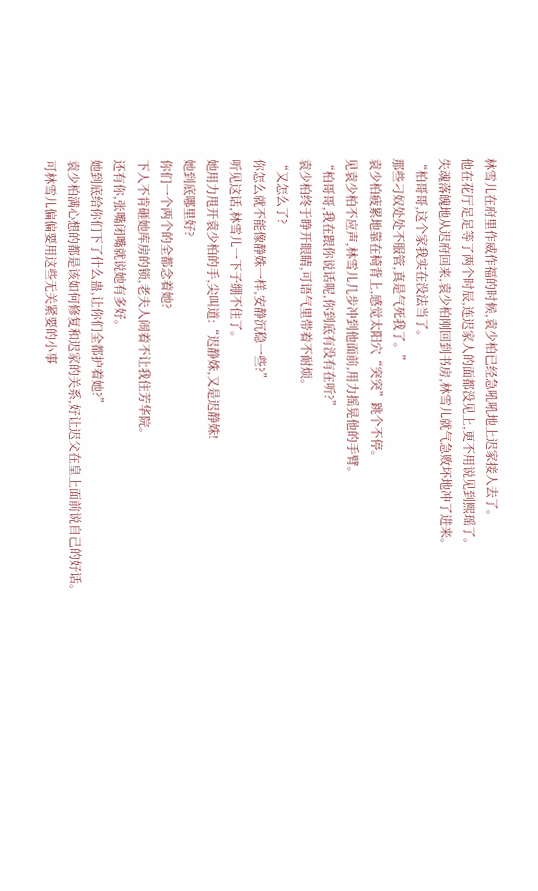林雪儿在府里作威作福的时候,袁少柏已经急吼吼地上迟家接人去了。
他在花厅足足等了两个时辰,连迟家人的面都没见上,更不用说见到熙瑶了。
失魂落魄地从迟府回来,袁少柏刚回到书房,林雪儿就气急败坏地冲了进来。
“柏哥哥,这个家我实在没法当了。
那些刁奴处处不服管,真是气死我了。”
袁少柏疲累地靠在椅背上,感觉太阳穴“突突”跳个不停。
见袁少柏不应声,林雪儿几步冲到他面前,用力摇晃他的手臂。
“柏哥哥,我在跟你说话呢,你到底有没有在听?”
袁少柏终于睁开眼睛,可语气里带着不耐烦。
“又怎么了?
你怎么就不能像静姝一样,安静沉稳一些?”
听见这话,林雪儿一下子绷不住了。
她用力甩开袁少柏的手,尖叫道:“迟静姝,又是迟静姝!
她到底哪里好?
你们一个两个的全都念着她?
下人不肯砸她库房的锁,老夫人闹着不让我住芳华院。
还有你,张嘴闭嘴就说她有多好。
她到底给你们下了什么蛊,让你们全都护着她?”
袁少柏满心想的都是该如何修复和迟家的关系,好让迟父在皇上面前说自己的好话。
可林雪儿偏偏要用这些无关紧要的小事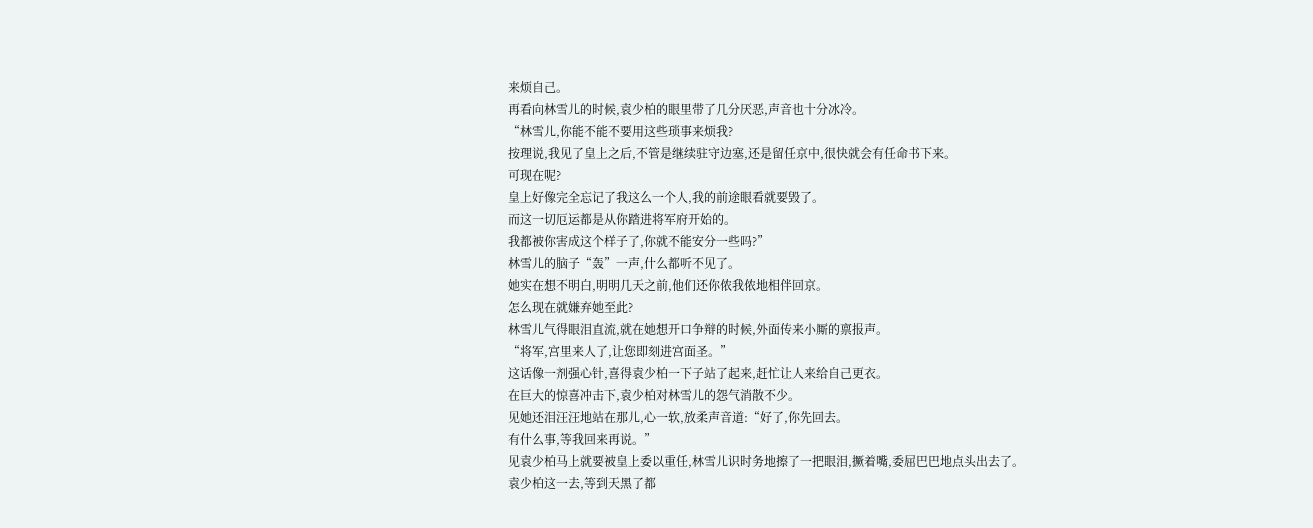来烦自己。
再看向林雪儿的时候,袁少柏的眼里带了几分厌恶,声音也十分冰冷。
“林雪儿,你能不能不要用这些琐事来烦我?
按理说,我见了皇上之后,不管是继续驻守边塞,还是留任京中,很快就会有任命书下来。
可现在呢?
皇上好像完全忘记了我这么一个人,我的前途眼看就要毁了。
而这一切厄运都是从你踏进将军府开始的。
我都被你害成这个样子了,你就不能安分一些吗?”
林雪儿的脑子“轰”一声,什么都听不见了。
她实在想不明白,明明几天之前,他们还你侬我侬地相伴回京。
怎么现在就嫌弃她至此?
林雪儿气得眼泪直流,就在她想开口争辩的时候,外面传来小厮的禀报声。
“将军,宫里来人了,让您即刻进宫面圣。”
这话像一剂强心针,喜得袁少柏一下子站了起来,赶忙让人来给自己更衣。
在巨大的惊喜冲击下,袁少柏对林雪儿的怨气消散不少。
见她还泪汪汪地站在那儿,心一软,放柔声音道:“好了,你先回去。
有什么事,等我回来再说。”
见袁少柏马上就要被皇上委以重任,林雪儿识时务地擦了一把眼泪,撅着嘴,委屈巴巴地点头出去了。
袁少柏这一去,等到天黑了都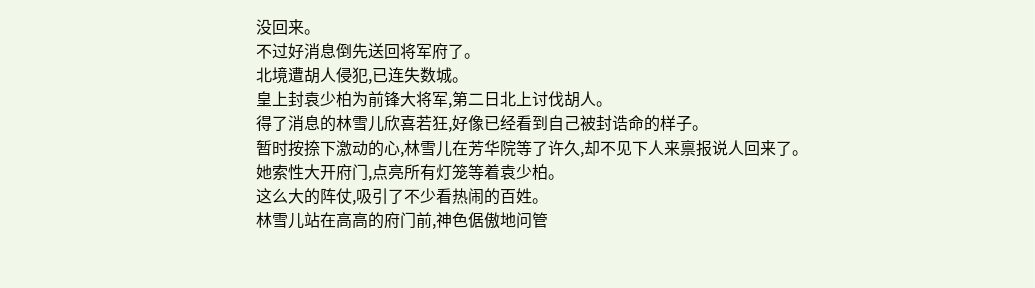没回来。
不过好消息倒先送回将军府了。
北境遭胡人侵犯,已连失数城。
皇上封袁少柏为前锋大将军,第二日北上讨伐胡人。
得了消息的林雪儿欣喜若狂,好像已经看到自己被封诰命的样子。
暂时按捺下激动的心,林雪儿在芳华院等了许久,却不见下人来禀报说人回来了。
她索性大开府门,点亮所有灯笼等着袁少柏。
这么大的阵仗,吸引了不少看热闹的百姓。
林雪儿站在高高的府门前,神色倨傲地问管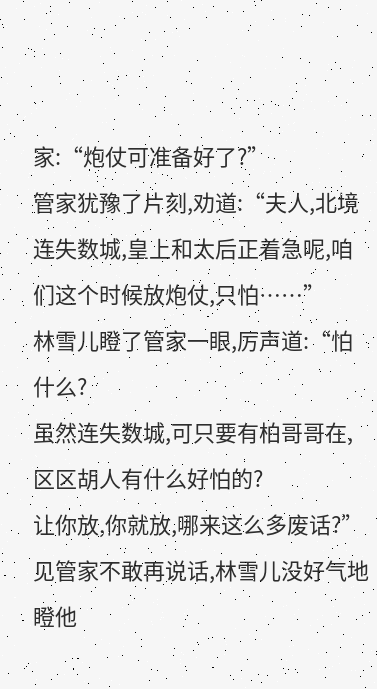家:“炮仗可准备好了?”
管家犹豫了片刻,劝道:“夫人,北境连失数城,皇上和太后正着急呢,咱们这个时候放炮仗,只怕……”
林雪儿瞪了管家一眼,厉声道:“怕什么?
虽然连失数城,可只要有柏哥哥在,区区胡人有什么好怕的?
让你放,你就放,哪来这么多废话?”
见管家不敢再说话,林雪儿没好气地瞪他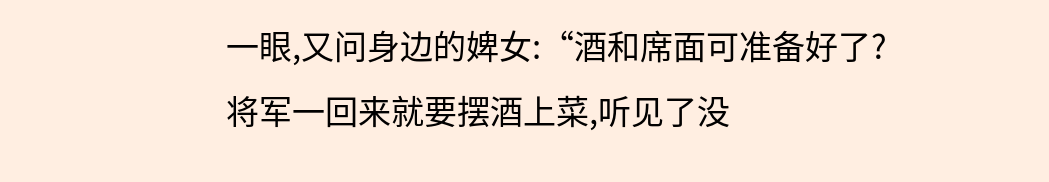一眼,又问身边的婢女:“酒和席面可准备好了?
将军一回来就要摆酒上菜,听见了没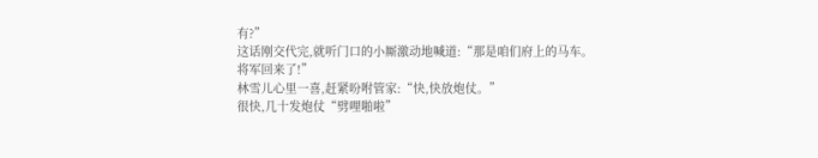有?”
这话刚交代完,就听门口的小厮激动地喊道:“那是咱们府上的马车。
将军回来了!”
林雪儿心里一喜,赶紧吩咐管家:“快,快放炮仗。”
很快,几十发炮仗“劈哩啪啦”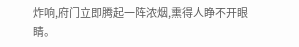炸响,府门立即腾起一阵浓烟,熏得人睁不开眼睛。